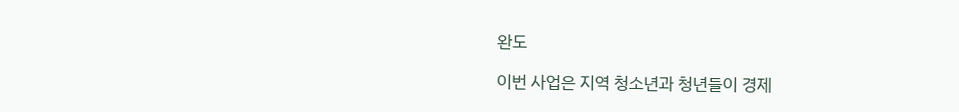완도

이번 사업은 지역 청소년과 청년들이 경제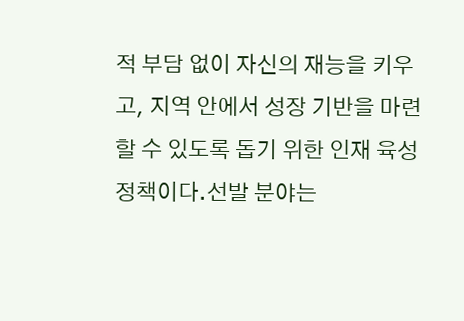적 부담 없이 자신의 재능을 키우고, 지역 안에서 성장 기반을 마련할 수 있도록 돕기 위한 인재 육성 정책이다.선발 분야는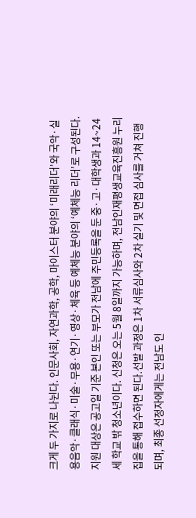크게 두 가지로 나뉜다. 인문사회, 자연과학, 공학, 마이스터 분야의 ‘미래리더’와 국악·실용음악·클래식·미술·무용·연기·영상·체육 등 예체능 분야의 ‘예체능 리더’로 구성된다.
지원 대상은 공고일 기준 본인 또는 부모가 전남에 주민등록을 둔 중·고·대학생과 14~24세 학교 밖 청소년이다. 신청은 오는 5월 8일까지 가능하며, 전남인재평생교육진흥원 누리집을 통해 접수하면 된다.선발 과정은 1차 서류심사와 2차 실기 및 면접 심사를 거쳐 진행되며, 최종 선정자에게는 전남도 인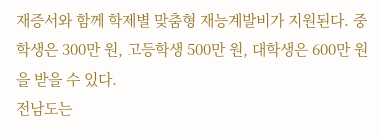재증서와 함께 학제별 맞춤형 재능계발비가 지원된다. 중학생은 300만 원, 고등학생 500만 원, 대학생은 600만 원을 받을 수 있다.
전남도는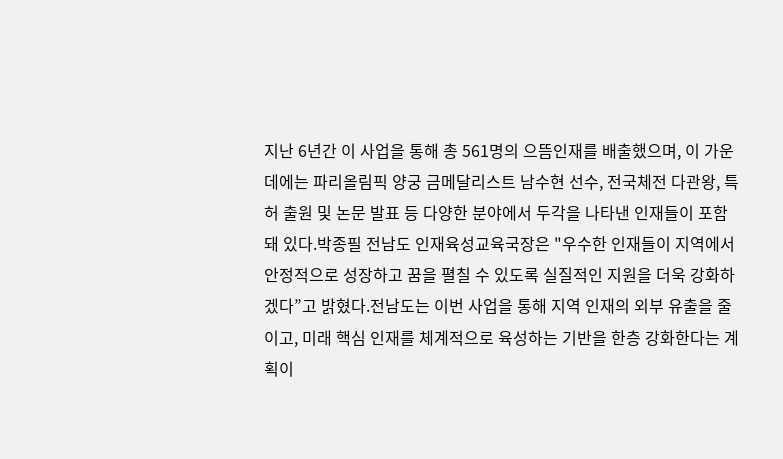지난 6년간 이 사업을 통해 총 561명의 으뜸인재를 배출했으며, 이 가운데에는 파리올림픽 양궁 금메달리스트 남수현 선수, 전국체전 다관왕, 특허 출원 및 논문 발표 등 다양한 분야에서 두각을 나타낸 인재들이 포함돼 있다.박종필 전남도 인재육성교육국장은 "우수한 인재들이 지역에서 안정적으로 성장하고 꿈을 펼칠 수 있도록 실질적인 지원을 더욱 강화하겠다”고 밝혔다.전남도는 이번 사업을 통해 지역 인재의 외부 유출을 줄이고, 미래 핵심 인재를 체계적으로 육성하는 기반을 한층 강화한다는 계획이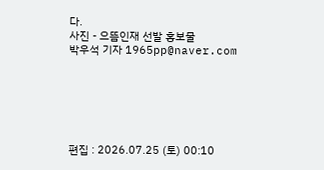다.
사진 - 으뜸인재 선발 홍보물
박우석 기자 1965pp@naver.com






편집 : 2026.07.25 (토) 00:10